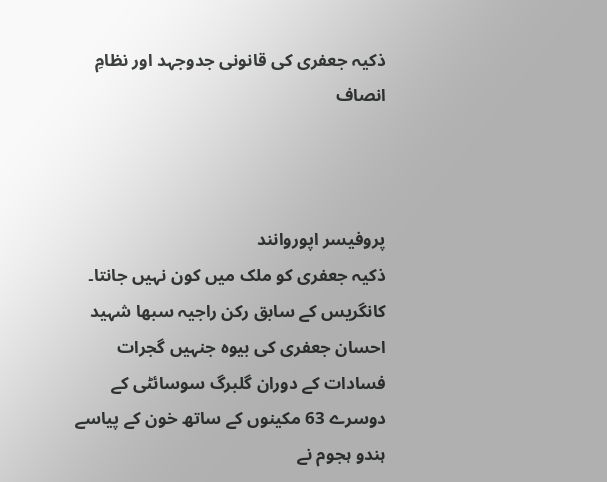ذکیہ جعفری کی قانونی جدوجہد اور نظامِ انصاف



پروفیسر اپوروانند
ذکیہ جعفری کو ملک میں کون نہیں جانتا۔ کانگریس کے سابق رکن راجیہ سبھا شہید احسان جعفری کی بیوہ جنہیں گجرات فسادات کے دوران گلبرگ سوسائٹی کے دوسرے 63 مکینوں کے ساتھ خون کے پیاسے ہندو ہجوم نے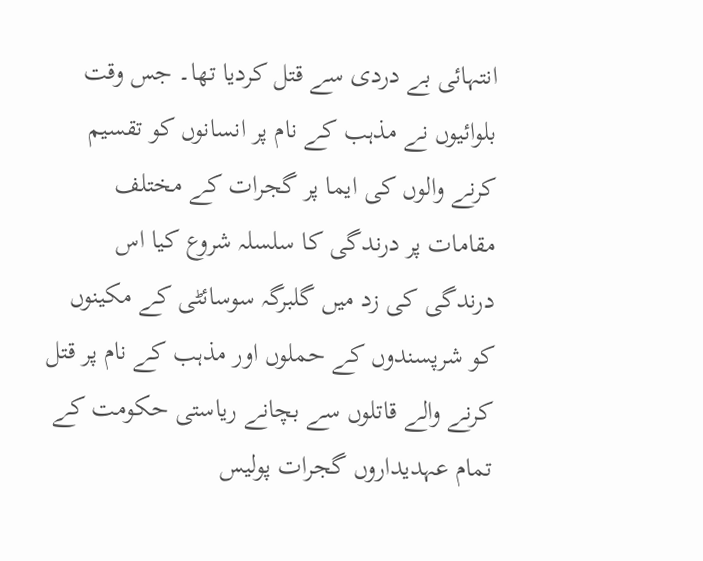انتہائی بے دردی سے قتل کردیا تھا۔ جس وقت بلوائیوں نے مذہب کے نام پر انسانوں کو تقسیم کرنے والوں کی ایما پر گجرات کے مختلف مقامات پر درندگی کا سلسلہ شروع کیا اس درندگی کی زد میں گلبرگہ سوسائٹی کے مکینوں کو شرپسندوں کے حملوں اور مذہب کے نام پر قتل کرنے والے قاتلوں سے بچانے ریاستی حکومت کے تمام عہدیداروں گجرات پولیس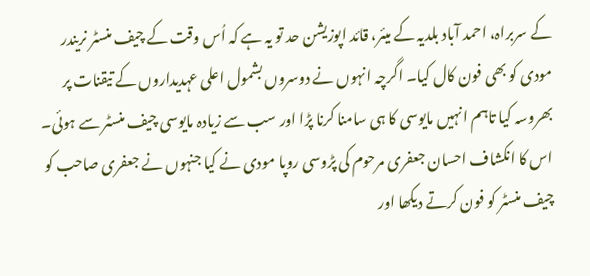کے سربراہ، احمد آباد بلدیہ کے میئر، قائد اپوزیشن حد تو یہ ہے کہ اُس وقت کے چیف منسٹر نریندر مودی کو بھی فون کال کیا۔ اگرچہ انہوں نے دوسروں بشمول اعلی عہدیداروں کے تیقنات پر بھروسہ کیا تاہم انہیں مایوسی کا ہی سامنا کرنا پڑا اور سب سے زیادہ مایوسی چیف منسٹر سے ہوئی۔ اس کا انکشاف احسان جعفری مرحوم کی پڑوسی روپا مودی نے کیا جنہوں نے جعفری صاحب کو چیف منسٹر کو فون کرتے دیکھا اور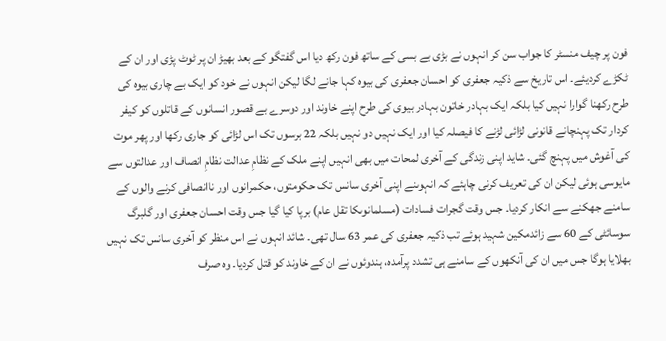فون پر چیف منسٹر کا جواب سن کر انہوں نے بڑی بے بسی کے ساتھ فون رکھ دیا اس گفتگو کے بعد بھیڑ ان پر ٹوٹ پڑی اور ان کے ٹکڑے کردیئے۔ اس تاریخ سے ذکیہ جعفری کو احسان جعفری کی بیوہ کہا جانے لگا لیکن انہوں نے خود کو ایک بے چاری بیوہ کی طرح رکھنا گوارا نہیں کیا بلکہ ایک بہادر خاتون بہادر بیوی کی طرح اپنے خاوند اور دوسرے بے قصور انسانوں کے قاتلوں کو کیفر کردار تک پہنچانے قانونی لڑائی لڑنے کا فیصلہ کیا اور ایک نہیں دو نہیں بلکہ 22 برسوں تک اس لڑائی کو جاری رکھا اور پھر موت کی آغوش میں پہنچ گئی۔ شاید اپنی زندگی کے آخری لمحات میں بھی انہیں اپنے ملک کے نظامِ عدالت نظامِ انصاف اور عدالتوں سے مایوسی ہوئی لیکن ان کی تعریف کرنی چاہئے کہ انہوںنے اپنی آخری سانس تک حکومتوں، حکمرانوں اور ناانصافی کرنے والوں کے سامنے جھکنے سے انکار کردیا۔ جس وقت گجرات فسادات (مسلمانوںکا تقل عام) برپا کیا گیا جس وقت احسان جعفری اور گلبرگ سوسائٹی کے 60 سے زائدمکین شہید ہوئے تب ذکیہ جعفری کی عمر 63 سال تھی۔ شائد انہوں نے اس منظر کو آخری سانس تک نہیں بھلایا ہوگا جس میں ان کی آنکھوں کے سامنے ہی تشدد پرآمدہ، ہندوئوں نے ان کے خاوند کو قتل کردیا۔ وہ صرف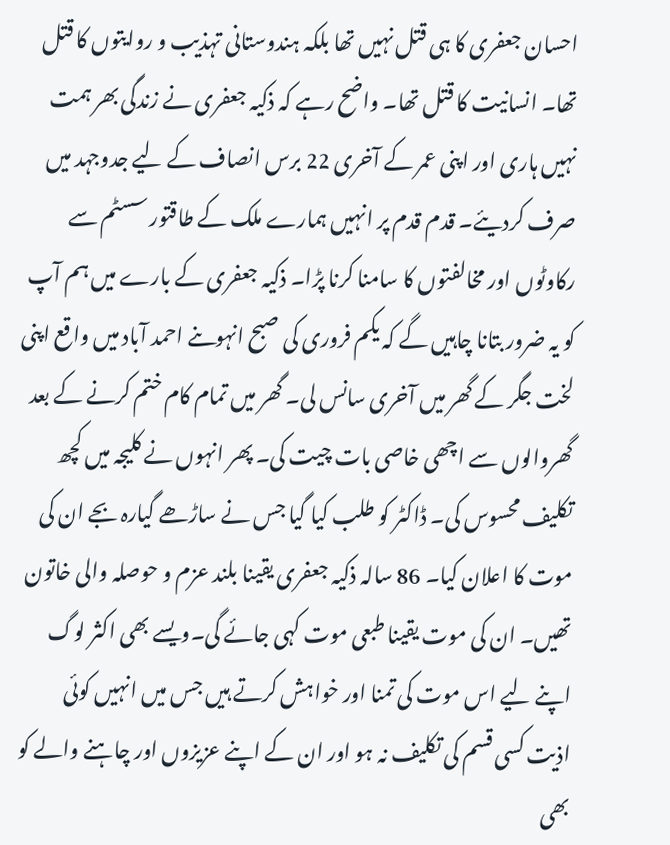احسان جعفری کا ہی قتل نہیں تھا بلکہ ہندوستانی تہذیب و روایتوں کا قتل تھا۔ انسانیت کا قتل تھا۔ واضح رہے کہ ذکیہ جعفری نے زندگی بھر ہمت نہیں ہاری اور اپنی عمر کے آخری 22 برس انصاف کے لیے جدوجہد میں صرف کردیئے۔ قدم قدم پر انہیں ہمارے ملک کے طاقتور سسٹم سے رکاوٹوں اور مخالفتوں کا سامنا کرنا پڑا۔ ذکیہ جعفری کے بارے میں ہم آپ کو یہ ضرور بتانا چاہیں گے کہ یکم فروری کی صبح انہوںنے احمد آباد میں واقع اپنی لخت جگر کے گھر میں آخری سانس لی۔ گھر میں تمام کام ختم کرنے کے بعد گھروالوں سے اچھی خاصی بات چیت کی۔ پھر انہوں نے کلیجہ میں کچھ تکلیف محسوس کی۔ ڈاکٹر کو طلب کیا گیا جس نے ساڑھے گیارہ بجے ان کی موت کا اعلان کیا۔ 86 سالہ ذکیہ جعفری یقینا بلند عزم و حوصلہ والی خاتون تھیں۔ ان کی موت یقینا طبعی موت کہی جائے گی۔ویسے بھی اکثر لوگ اپنے لیے اس موت کی تمنا اور خواہش کرتے ہیں جس میں انہیں کوئی اذیت کسی قسم کی تکلیف نہ ہو اور ان کے اپنے عزیزوں اور چاہنے والے کو بھی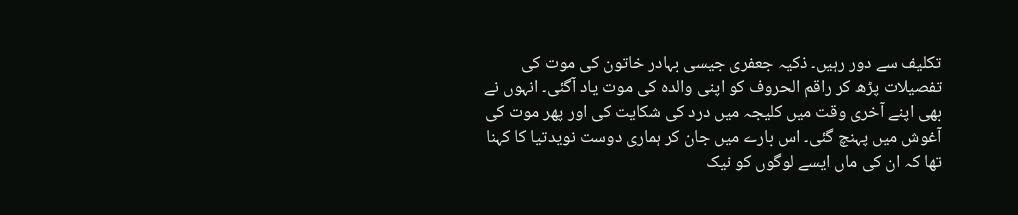تکلیف سے دور رہیں۔ ذکیہ جعفری جیسی بہادر خاتون کی موت کی تفصیلات پڑھ کر راقم الحروف کو اپنی والدہ کی موت یاد آگئی۔ انہوں نے بھی اپنے آخری وقت میں کلیجہ میں درد کی شکایت کی اور پھر موت کی آغوش میں پہنچ گئی۔ اس بارے میں جان کر ہماری دوست نویدتیا کا کہنا تھا کہ ان کی ماں ایسے لوگوں کو نیک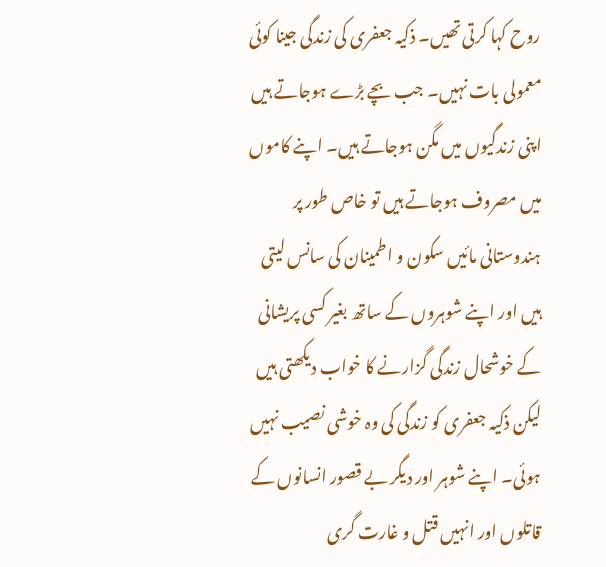روح کہا کرتی تھیں۔ ذکیہ جعفری کی زندگی جینا کوئی معمولی بات نہیں۔ جب بچے بڑے ہوجاتے ہیں اپنی زندگیوں میں مگن ہوجاتے ہیں۔ اپنے کاموں میں مصروف ہوجاتے ہیں تو خاص طور پر ہندوستانی مائیں سکون و اطمینان کی سانس لیتی ہیں اور اپنے شوہروں کے ساتھ بغیر کسی پریشانی کے خوشحال زندگی گزارنے کا خواب دیکھتی ہیں لیکن ذکیہ جعفری کو زندگی کی وہ خوشی نصیب نہیں ہوئی۔ اپنے شوہر اور دیگر بے قصور انسانوں کے قاتلوں اور انہیں قتل و غارت گری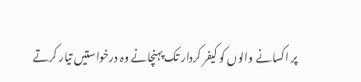پر اکسانے والوں کو کیفر کردار تک پہنچانے وہ درخواستیں تیار کرتے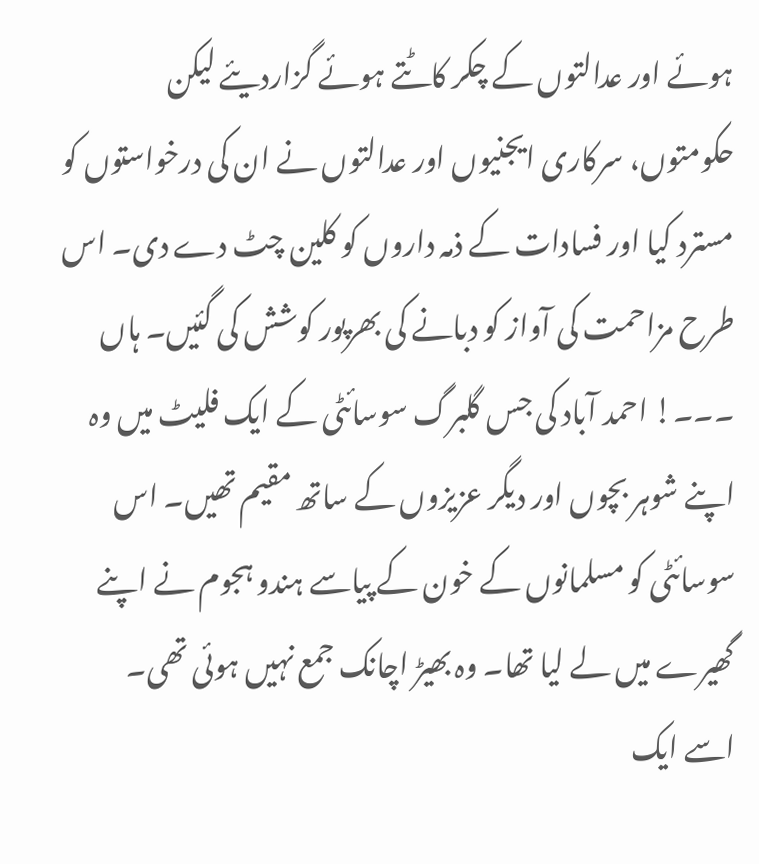ہوئے اور عدالتوں کے چکر کاٹتے ہوئے گزاردیئے لیکن حکومتوں، سرکاری ایجنیوں اور عدالتوں نے ان کی درخواستوں کو مسترد کیا اور فسادات کے ذمہ داروں کو کلین چٹ دے دی۔ اس طرح مزاحمت کی آواز کو دبانے کی بھرپور کوشش کی گئیں۔ ہاں ۔۔۔! احمد آباد کی جس گلبرگ سوسائٹی کے ایک فلیٹ میں وہ اپنے شوہر بچوں اور دیگر عزیزوں کے ساتھ مقیم تھیں۔ اس سوسائٹی کو مسلمانوں کے خون کے پیاسے ہندو ہجوم نے اپنے گھیرے میں لے لیا تھا۔ وہ بھیڑ اچانک جمع نہیں ہوئی تھی۔ اسے ایک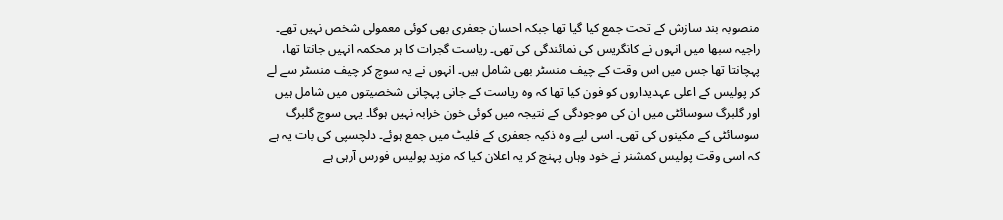منصوبہ بند سازش کے تحت جمع کیا گیا تھا جبکہ احسان جعفری بھی کوئی معمولی شخص نہیں تھے۔ راجیہ سبھا میں انہوں نے کانگریس کی نمائندگی کی تھی۔ ریاست گجرات کا ہر محکمہ انہیں جانتا تھا، پہچانتا تھا جس میں اس وقت کے چیف منسٹر بھی شامل ہیں۔ انہوں نے یہ سوچ کر چیف منسٹر سے لے کر پولیس کے اعلی عہدیداروں کو فون کیا تھا کہ وہ ریاست کے جانی پہچانی شخصیتوں میں شامل ہیں اور گلبرگ سوسائٹی میں ان کی موجودگی کے نتیجہ میں کوئی خون خرابہ نہیں ہوگا۔ یہی سوچ گلبرگ سوسائٹی کے مکینوں کی تھی۔ اسی لیے وہ ذکیہ جعفری کے فلیٹ میں جمع ہوئے۔ دلچسپی کی بات یہ ہے کہ اسی وقت پولیس کمشنر نے خود وہاں پہنچ کر یہ اعلان کیا کہ مزید پولیس فورس آرہی ہے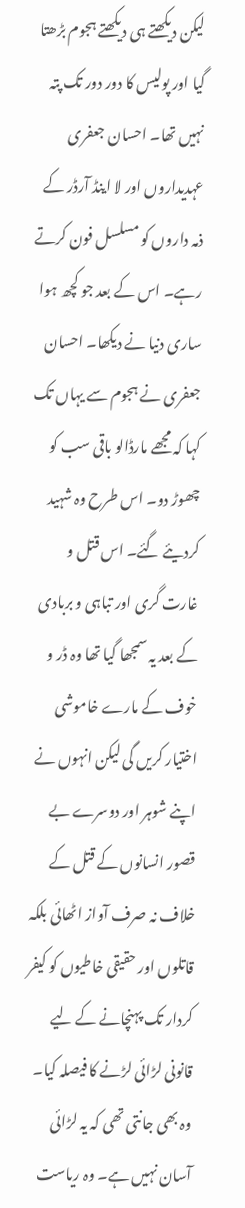لیکن دیکھتے ہی دیکھتے ہجوم بڑھتا گیا اور پولیس کا دور دور تک پتہ نہیں تھا۔ احسان جعفری عہدیداروں اور لا اینڈ آرڈر کے ذمہ داروں کو مسلسل فون کرتے رہے۔ اس کے بعد جو کچھ ہوا ساری دنیا نے دیکھا۔ احسان جعفری نے ہجوم سے یہاں تک کہا کہ مجھے مارڈالو باقی سب کو چھوڑ دو۔ اس طرح وہ شہید کردیئے گئے۔ اس قتل و غارت گری اور تباہی و بربادی کے بعد یہ سمجھا گیا تھا وہ ڈر و خوف کے مارے خاموشی اختیار کریں گی لیکن انہوں نے اپنے شوہر اور دوسرے بے قصور انسانوں کے قتل کے خلاف نہ صرف آواز اٹھائی بلکہ قاتلوں اور حقیقی خاطیوں کو کیفر کردار تک پہنچانے کے لیے قانونی لڑائی لڑنے کا فیصلہ کیا۔ وہ بھی جانتی تھی کہ یہ لڑائی آسان نہیں ہے۔ وہ ریاست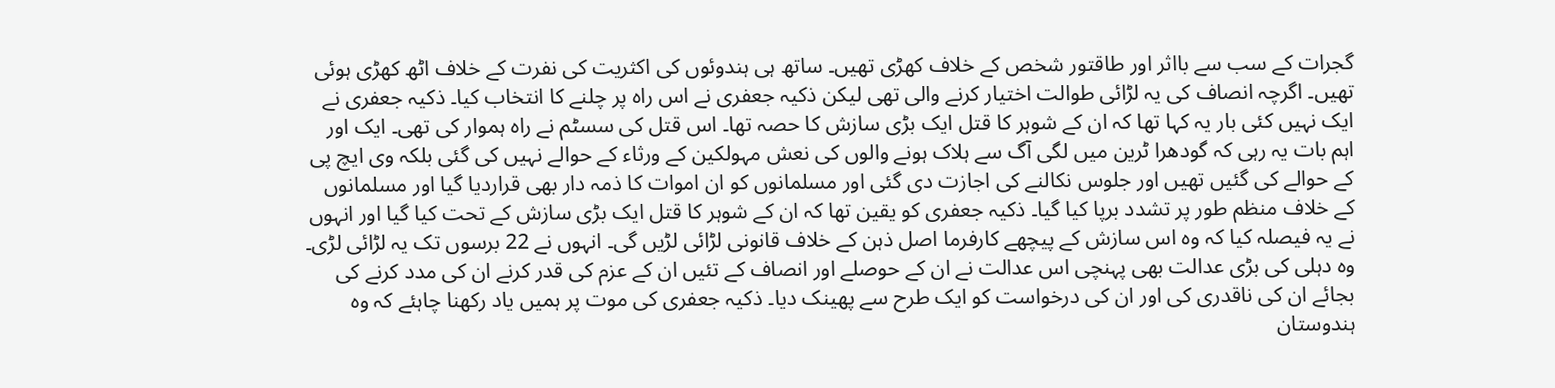گجرات کے سب سے بااثر اور طاقتور شخص کے خلاف کھڑی تھیں۔ ساتھ ہی ہندوئوں کی اکثریت کی نفرت کے خلاف اٹھ کھڑی ہوئی تھیں۔ اگرچہ انصاف کی یہ لڑائی طوالت اختیار کرنے والی تھی لیکن ذکیہ جعفری نے اس راہ پر چلنے کا انتخاب کیا۔ ذکیہ جعفری نے ایک نہیں کئی بار یہ کہا تھا کہ ان کے شوہر کا قتل ایک بڑی سازش کا حصہ تھا۔ اس قتل کی سسٹم نے راہ ہموار کی تھی۔ ایک اور اہم بات یہ رہی کہ گودھرا ٹرین میں لگی آگ سے ہلاک ہونے والوں کی نعش مہولکین کے ورثاء کے حوالے نہیں کی گئی بلکہ وی ایچ پی کے حوالے کی گئیں تھیں اور جلوس نکالنے کی اجازت دی گئی اور مسلمانوں کو ان اموات کا ذمہ دار بھی قراردیا گیا اور مسلمانوں کے خلاف منظم طور پر تشدد برپا کیا گیا۔ ذکیہ جعفری کو یقین تھا کہ ان کے شوہر کا قتل ایک بڑی سازش کے تحت کیا گیا اور انہوں نے یہ فیصلہ کیا کہ وہ اس سازش کے پیچھے کارفرما اصل ذہن کے خلاف قانونی لڑائی لڑیں گی۔ انہوں نے 22 برسوں تک یہ لڑائی لڑی۔ وہ دہلی کی بڑی عدالت بھی پہنچی اس عدالت نے ان کے حوصلے اور انصاف کے تئیں ان کے عزم کی قدر کرنے ان کی مدد کرنے کی بجائے ان کی ناقدری کی اور ان کی درخواست کو ایک طرح سے پھینک دیا۔ ذکیہ جعفری کی موت پر ہمیں یاد رکھنا چاہئے کہ وہ ہندوستان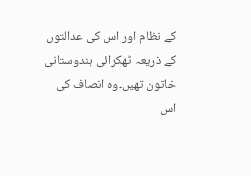کے نظام اور اس کی عدالتوں کے ذریعہ ٹھکرائی ہندوستانی خاتون تھیں۔وہ انصاف کی اس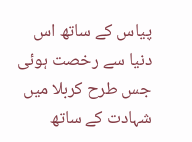پیاس کے ساتھ اس دنیا سے رخصت ہوئی جس طرح کربلا میں شہادت کے ساتھ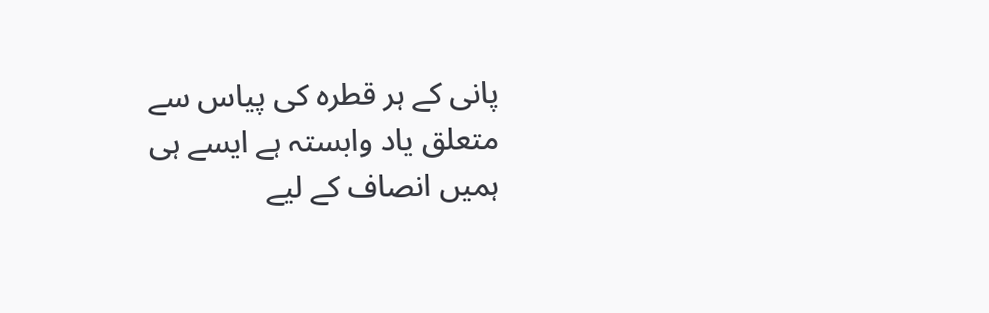پانی کے ہر قطرہ کی پیاس سے متعلق یاد وابستہ ہے ایسے ہی ہمیں انصاف کے لیے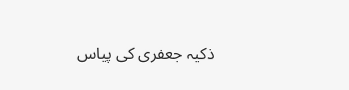ذکیہ جعفری کی پیاس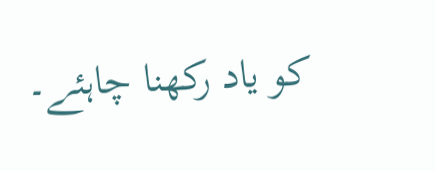کو یاد رکھنا چاہئے۔